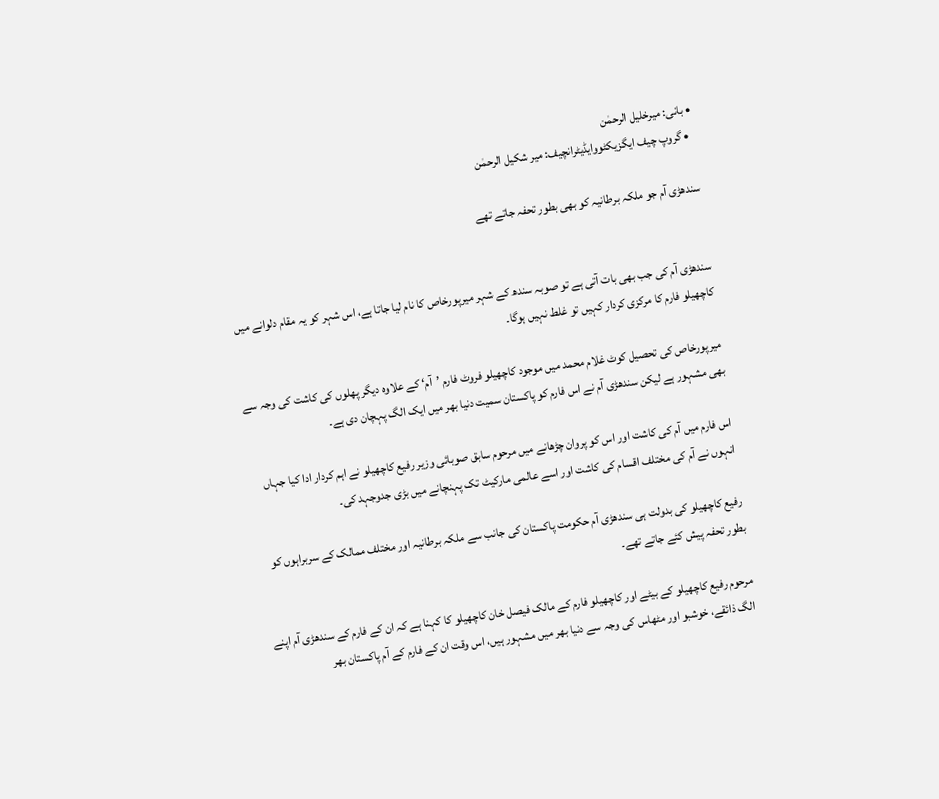• بانی: میرخلیل الرحمٰن
  • گروپ چیف ایگزیکٹووایڈیٹرانچیف: میر شکیل الرحمٰن

سندھڑی آم جو ملکہ برطانیہ کو بھی بطور تحفہ جاتے تھے


سندھڑی آم کی جب بھی بات آتی ہے تو صوبہ سندھ کے شہر میرپورخاص کا نام لیا جاتا ہے، اس شہر کو یہ مقام دلوانے میں کاچھیلو فارم کا مرکزی کردار کہیں تو غلط نہیں ہوگا۔

میرپورخاص کی تحصیل کوٹ غلام محمد میں موجود کاچھیلو فروٹ فارم ’آم‘ کے علاوہ دیگر پھلوں کی کاشت کی وجہ سے بھی مشہور ہے لیکن سندھڑی آم نے اس فارم کو پاکستان سمیت دنیا بھر میں ایک الگ پہچان دی ہے۔

اس فارم میں آم کی کاشت اور اس کو پروان چڑھانے میں مرحوم سابق صوبائی وزیر رفیع کاچھیلو نے اہم کردار ادا کیا جہاں انہوں نے آم کی مختلف اقسام کی کاشت اور اسے عالمی مارکیٹ تک پہنچانے میں بڑی جدوجہد کی۔

رفیع کاچھیلو کی بدولت ہی سندھڑی آم حکومت پاکستان کی جانب سے ملکہ برطانیہ اور مختلف ممالک کے سربراہوں کو بطور تحفہ پیش کئے جاتے تھے۔

مرحوم رفیع کاچھیلو کے بیٹے اور کاچھیلو فارم کے مالک فیصل خان کاچھیلو کا کہنا ہے کہ ان کے فارم کے سندھڑی آم اپنے الگ ذائقے، خوشبو اور مٹھاس کی وجہ سے دنیا بھر میں مشہور ہیں، اس وقت ان کے فارم کے آم پاکستان بھر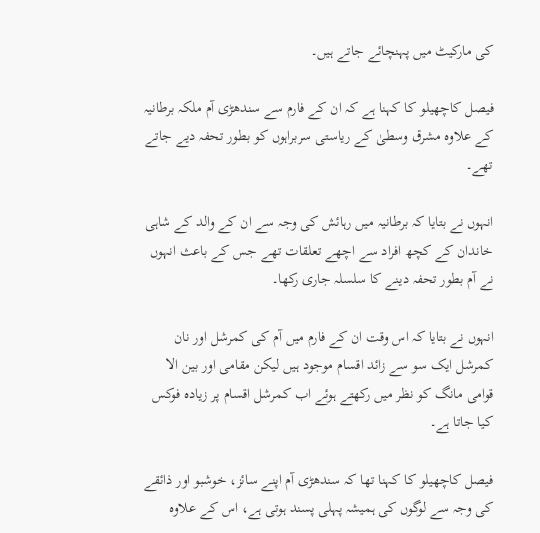کی مارکیٹ میں پہنچائے جاتے ہیں۔

فیصل کاچھیلو کا کہنا ہے کہ ان کے فارم سے سندھڑی آم ملکہ برطانیہ کے علاوہ مشرق وسطیٰ کے ریاستی سربراہوں کو بطور تحفہ دیے جاتے تھے۔

انہوں نے بتایا کہ برطانیہ میں رہائش کی وجہ سے ان کے والد کے شاہی خاندان کے کچھ افراد سے اچھے تعلقات تھے جس کے باعث انہوں نے آم بطور تحفہ دینے کا سلسلہ جاری رکھا۔

انہوں نے بتایا کہ اس وقت ان کے فارم میں آم کی کمرشل اور نان کمرشل ایک سو سے زائد اقسام موجود ہیں لیکن مقامی اور بین الا قوامی مانگ کو نظر میں رکھتے ہوئے اب کمرشل اقسام پر زیادہ فوکس کیا جاتا ہے۔

فیصل کاچھیلو کا کہنا تھا کہ سندھڑی آم اپنے سائز، خوشبو اور ذائقے کی وجہ سے لوگوں کی ہمیشہ پہلی پسند ہوتی ہے، اس کے علاوہ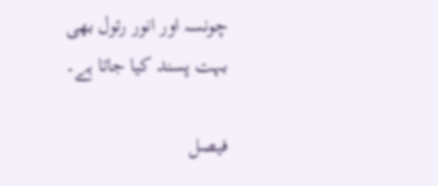چونسہ اور انور رتول بھی بہت پسند کیا جاتا ہے۔

فیصل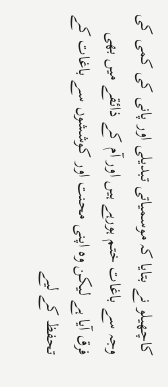کاچھیلو نے بتایا کہ موسمیاتی تبدیلی اور پانی کی کمی کی وجہ سے باغات ختم ہورہے ہیں اور آم کے ذائقے میں بھی فرق آیا ہے لیکن وہ اپنی محنت اور کوششوں سے باغات کے تحفظ کے لیے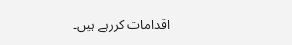اقدامات کررہے ہیں۔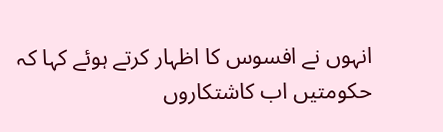انہوں نے افسوس کا اظہار کرتے ہوئے کہا کہ حکومتیں اب کاشتکاروں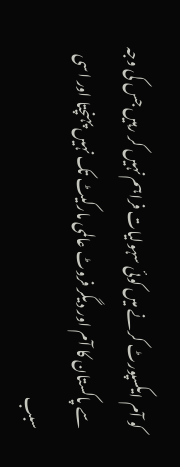کو آم ایکسپورٹ کرنے میں کوئی سہولیات فراہم نہیں کر رہیں جس کی وجہ سے پاکستان کا آم اور دیگر فروٹ عالمی مارکیٹ تک نہیں پہنچتا اور اسی سبب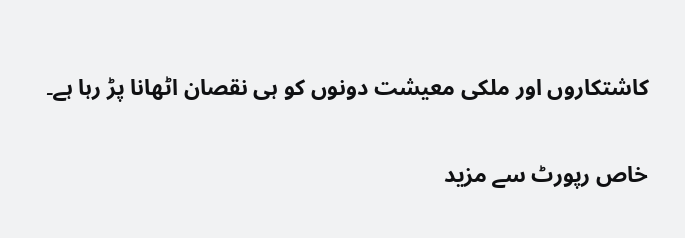کاشتکاروں اور ملکی معیشت دونوں کو ہی نقصان اٹھانا پڑ رہا ہے۔

خاص رپورٹ سے مزید